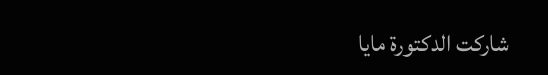شاركت الدكتورة مايا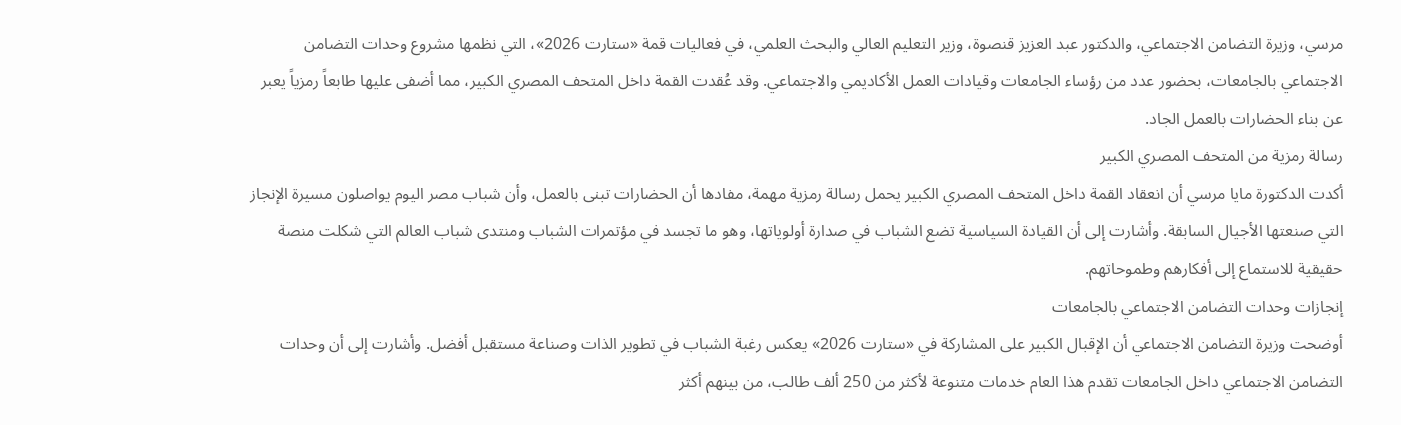مرسي، وزيرة التضامن الاجتماعي، والدكتور عبد العزيز قنصوة، وزير التعليم العالي والبحث العلمي، في فعاليات قمة «ستارت 2026»، التي نظمها مشروع وحدات التضامن الاجتماعي بالجامعات، بحضور عدد من رؤساء الجامعات وقيادات العمل الأكاديمي والاجتماعي. وقد عُقدت القمة داخل المتحف المصري الكبير، مما أضفى عليها طابعاً رمزياً يعبر عن بناء الحضارات بالعمل الجاد.
رسالة رمزية من المتحف المصري الكبير
أكدت الدكتورة مايا مرسي أن انعقاد القمة داخل المتحف المصري الكبير يحمل رسالة رمزية مهمة، مفادها أن الحضارات تبنى بالعمل، وأن شباب مصر اليوم يواصلون مسيرة الإنجاز التي صنعتها الأجيال السابقة. وأشارت إلى أن القيادة السياسية تضع الشباب في صدارة أولوياتها، وهو ما تجسد في مؤتمرات الشباب ومنتدى شباب العالم التي شكلت منصة حقيقية للاستماع إلى أفكارهم وطموحاتهم.
إنجازات وحدات التضامن الاجتماعي بالجامعات
أوضحت وزيرة التضامن الاجتماعي أن الإقبال الكبير على المشاركة في «ستارت 2026» يعكس رغبة الشباب في تطوير الذات وصناعة مستقبل أفضل. وأشارت إلى أن وحدات التضامن الاجتماعي داخل الجامعات تقدم هذا العام خدمات متنوعة لأكثر من 250 ألف طالب، من بينهم أكثر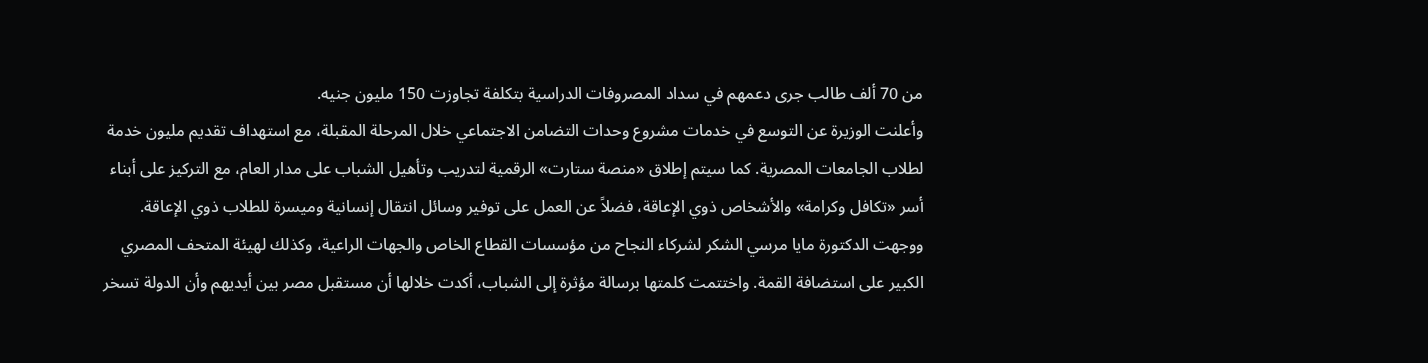من 70 ألف طالب جرى دعمهم في سداد المصروفات الدراسية بتكلفة تجاوزت 150 مليون جنيه.
وأعلنت الوزيرة عن التوسع في خدمات مشروع وحدات التضامن الاجتماعي خلال المرحلة المقبلة، مع استهداف تقديم مليون خدمة لطلاب الجامعات المصرية. كما سيتم إطلاق «منصة ستارت» الرقمية لتدريب وتأهيل الشباب على مدار العام، مع التركيز على أبناء أسر «تكافل وكرامة» والأشخاص ذوي الإعاقة، فضلاً عن العمل على توفير وسائل انتقال إنسانية وميسرة للطلاب ذوي الإعاقة.
ووجهت الدكتورة مايا مرسي الشكر لشركاء النجاح من مؤسسات القطاع الخاص والجهات الراعية، وكذلك لهيئة المتحف المصري الكبير على استضافة القمة. واختتمت كلمتها برسالة مؤثرة إلى الشباب، أكدت خلالها أن مستقبل مصر بين أيديهم وأن الدولة تسخر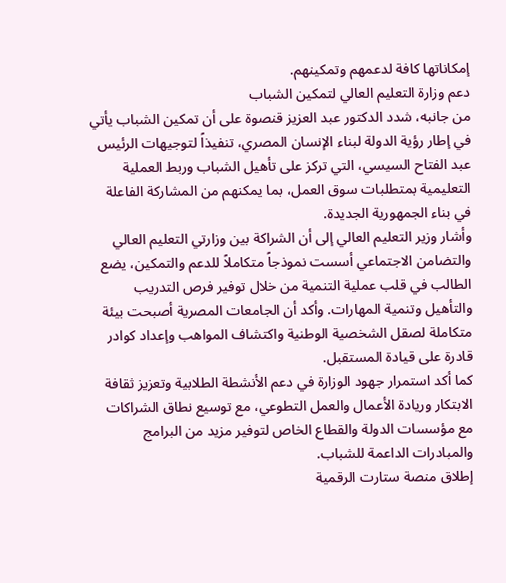إمكاناتها كافة لدعمهم وتمكينهم.
دعم وزارة التعليم العالي لتمكين الشباب
من جانبه، شدد الدكتور عبد العزيز قنصوة على أن تمكين الشباب يأتي في إطار رؤية الدولة لبناء الإنسان المصري، تنفيذاً لتوجيهات الرئيس عبد الفتاح السيسي، التي تركز على تأهيل الشباب وربط العملية التعليمية بمتطلبات سوق العمل، بما يمكنهم من المشاركة الفاعلة في بناء الجمهورية الجديدة.
وأشار وزير التعليم العالي إلى أن الشراكة بين وزارتي التعليم العالي والتضامن الاجتماعي أسست نموذجاً متكاملاً للدعم والتمكين، يضع الطالب في قلب عملية التنمية من خلال توفير فرص التدريب والتأهيل وتنمية المهارات. وأكد أن الجامعات المصرية أصبحت بيئة متكاملة لصقل الشخصية الوطنية واكتشاف المواهب وإعداد كوادر قادرة على قيادة المستقبل.
كما أكد استمرار جهود الوزارة في دعم الأنشطة الطلابية وتعزيز ثقافة الابتكار وريادة الأعمال والعمل التطوعي، مع توسيع نطاق الشراكات مع مؤسسات الدولة والقطاع الخاص لتوفير مزيد من البرامج والمبادرات الداعمة للشباب.
إطلاق منصة ستارت الرقمية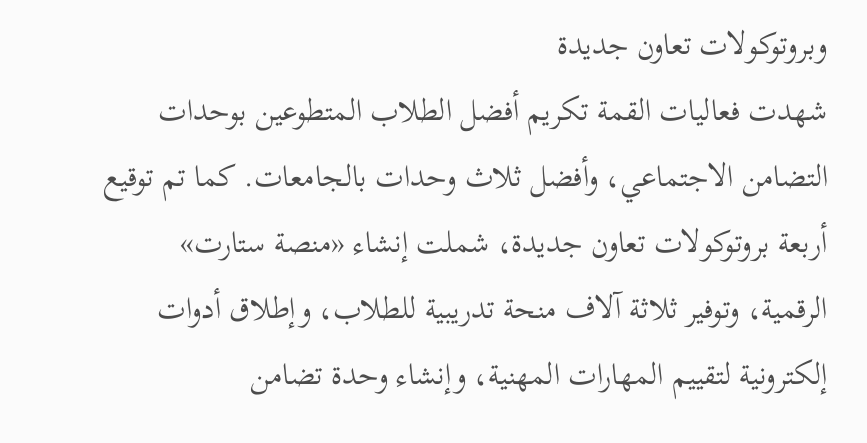وبروتوكولات تعاون جديدة
شهدت فعاليات القمة تكريم أفضل الطلاب المتطوعين بوحدات التضامن الاجتماعي، وأفضل ثلاث وحدات بالجامعات. كما تم توقيع أربعة بروتوكولات تعاون جديدة، شملت إنشاء «منصة ستارت» الرقمية، وتوفير ثلاثة آلاف منحة تدريبية للطلاب، وإطلاق أدوات إلكترونية لتقييم المهارات المهنية، وإنشاء وحدة تضامن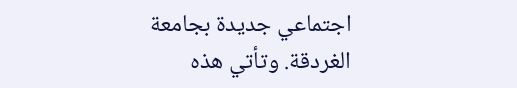اجتماعي جديدة بجامعة الغردقة. وتأتي هذه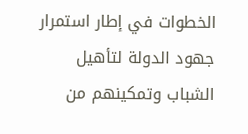الخطوات في إطار استمرار جهود الدولة لتأهيل الشباب وتمكينهم من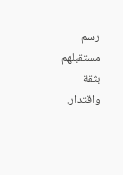رسم مستقبلهم بثقة واقتدار.